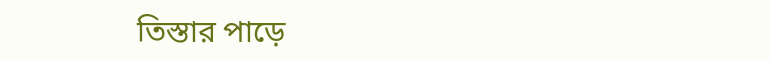তিস্তার পাড়ে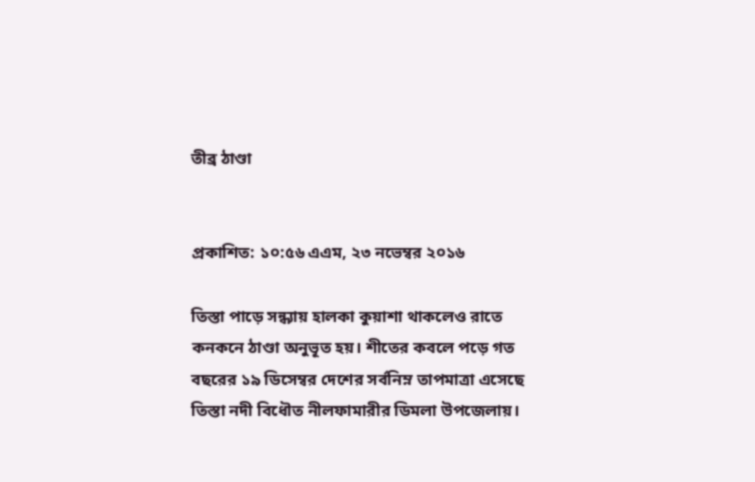তীব্র ঠাণ্ডা


প্রকাশিত: ১০:৫৬ এএম, ২৩ নভেম্বর ২০১৬

তিস্তা পাড়ে সন্ধ্যায় হালকা কুয়াশা থাকলেও রাতে কনকনে ঠাণ্ডা অনুভূত হয়। শীতের কবলে পড়ে গত বছরের ১৯ ডিসেম্বর দেশের সর্বনিম্ন তাপমাত্রা এসেছে তিস্তা নদী বিধৌত নীলফামারীর ডিমলা উপজেলায়।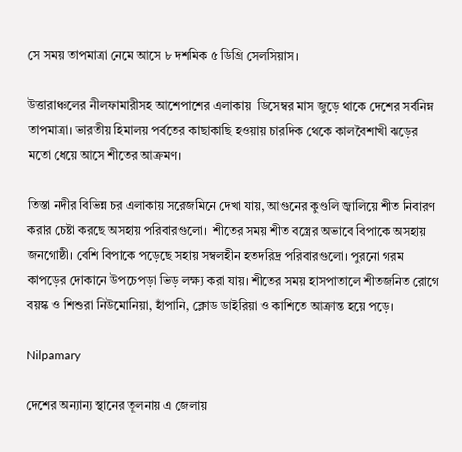সে সময় তাপমাত্রা নেমে আসে ৮ দশমিক ৫ ডিগ্রি সেলসিয়াস।

উত্তারাঞ্চলের নীলফামারীসহ আশেপাশের এলাকায়  ডিসেম্বর মাস জুড়ে থাকে দেশের সর্বনিম্ন তাপমাত্রা। ভারতীয় হিমালয় পর্বতের কাছাকাছি হওয়ায় চারদিক থেকে কালবৈশাখী ঝড়ের মতো ধেয়ে আসে শীতের আক্রমণ।

তিস্তা নদীর বিভিন্ন চর এলাকায় সরেজমিনে দেখা যায়, আগুনের কুণ্ডলি জ্বালিয়ে শীত নিবারণ করার চেষ্টা করছে অসহায় পরিবারগুলো।  শীতের সময় শীত বস্ত্রের অভাবে বিপাকে অসহায় জনগোষ্ঠী। বেশি বিপাকে পড়েছে সহায় সম্বলহীন হতদরিদ্র পরিবারগুলো। পুরনো গরম কাপড়ের দোকানে উপচেপড়া ভিড় লক্ষ্য করা যায়। শীতের সময় হাসপাতালে শীতজনিত রোগে বয়স্ক ও শিশুরা নিউমোনিয়া, হাঁপানি, ক্লোড ডাইরিয়া ও কাশিতে আক্রান্ত হয়ে পড়ে।

Nilpamary

দেশের অন্যান্য স্থানের তূলনায় এ জেলায়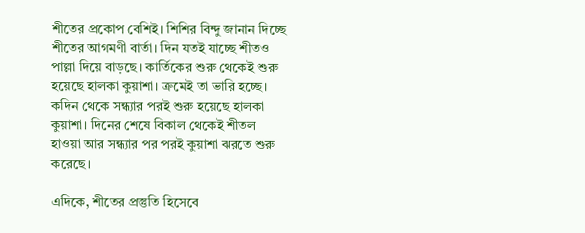শীতের প্রকোপ বেশিই। শিশির বিন্দু জানান দিচ্ছে শীতের আগমণী বার্তা। দিন যতই যাচ্ছে শীতও পাল্লা দিয়ে বাড়ছে। কার্তিকের শুরু থেকেই শুরু হয়েছে হালকা কুয়াশা। ক্রমেই তা ভারি হচ্ছে। কদিন থেকে সন্ধ্যার পরই শুরু হয়েছে হালকা কুয়াশা। দিনের শেষে বিকাল থেকেই শীতল হাওয়া আর সন্ধ্যার পর পরই কুয়াশা ঝরতে শুরু করেছে।

এদিকে, শীতের প্রস্তুতি হিসেবে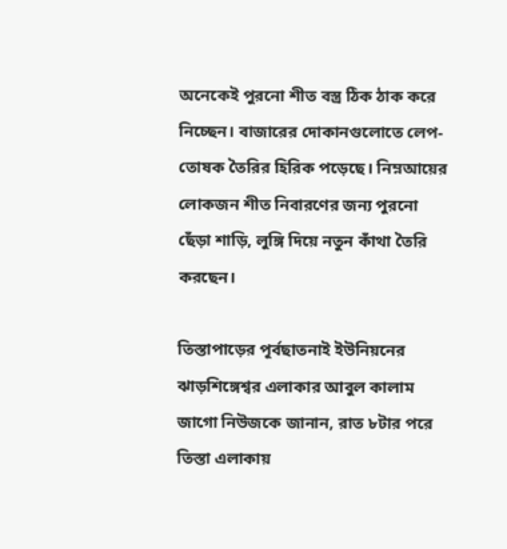অনেকেই পুরনো শীত বস্ত্র ঠিক ঠাক করে নিচ্ছেন। বাজারের দোকানগুলোতে লেপ-তোষক তৈরির হিরিক পড়েছে। নিম্নআয়ের লোকজন শীত নিবারণের জন্য পুরনো ছেঁড়া শাড়ি, লুঙ্গি দিয়ে নতুন কাঁথা তৈরি করছেন।

তিস্তাপাড়ের পূর্বছাতনাই ইউনিয়নের ঝাড়শিঙ্গেশ্বর এলাকার আবুল কালাম জাগো নিউজকে জানান, রাত ৮টার পরে তিস্তা এলাকায়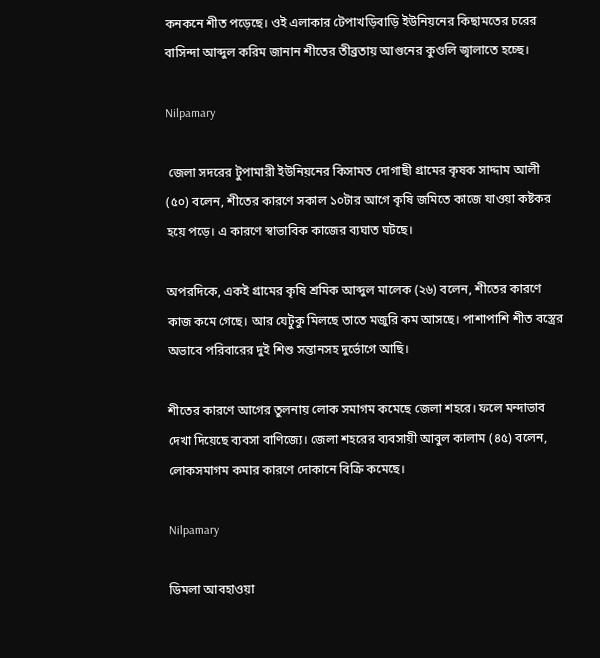কনকনে শীত পড়েছে। ওই এলাকার টেপাখড়িবাড়ি ইউনিয়নের কিছামতের চরের বাসিন্দা আব্দুল করিম জানান শীতের তীব্রতায় আগুনের কুণ্ডলি জ্বালাতে হচ্ছে।

Nilpamary

 জেলা সদরের টুপামারী ইউনিয়নের কিসামত দোগাছী গ্রামের কৃষক সাদ্দাম আলী (৫০) বলেন, শীতের কারণে সকাল ১০টার আগে কৃষি জমিতে কাজে যাওয়া কষ্টকর হয়ে পড়ে। এ কারণে স্বাভাবিক কাজের ব্যঘাত ঘটছে।

অপরদিকে, একই গ্রামের কৃষি শ্রমিক আব্দুল মালেক (২৬) বলেন, শীতের কারণে কাজ কমে গেছে। আর যেটুকু মিলছে তাতে মজুরি কম আসছে। পাশাপাশি শীত বস্ত্রের অভাবে পরিবারের দুই শিশু সন্তানসহ দুর্ভোগে আছি।

শীতের কারণে আগের তুলনায় লোক সমাগম কমেছে জেলা শহরে। ফলে মন্দাভাব দেখা দিয়েছে ব্যবসা বাণিজ্যে। জেলা শহরের ব্যবসায়ী আবুল কালাম (৪৫) বলেন, লোকসমাগম কমার কারণে দোকানে বিক্রি কমেছে।

Nilpamary

ডিমলা আবহাওয়া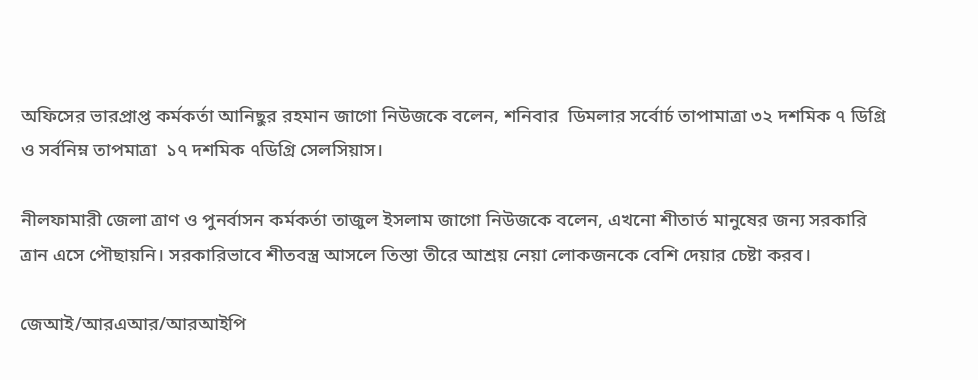অফিসের ভারপ্রাপ্ত কর্মকর্তা আনিছুর রহমান জাগো নিউজকে বলেন, শনিবার  ডিমলার সর্বোর্চ তাপামাত্রা ৩২ দশমিক ৭ ডিগ্রি ও সর্বনিম্ন তাপমাত্রা  ১৭ দশমিক ৭ডিগ্রি সেলসিয়াস।

নীলফামারী জেলা ত্রাণ ও পুনর্বাসন কর্মকর্তা তাজুল ইসলাম জাগো নিউজকে বলেন, এখনো শীতার্ত মানুষের জন্য সরকারি ত্রান এসে পৌছায়নি। সরকারিভাবে শীতবস্ত্র আসলে তিস্তা তীরে আশ্রয় নেয়া লোকজনকে বেশি দেয়ার চেষ্টা করব।

জেআই/আরএআর/আরআইপি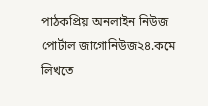পাঠকপ্রিয় অনলাইন নিউজ পোর্টাল জাগোনিউজ২৪.কমে লিখতে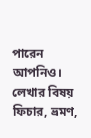পারেন আপনিও। লেখার বিষয় ফিচার, ভ্রমণ,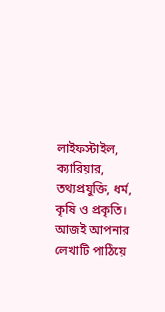লাইফস্টাইল, ক্যারিয়ার, তথ্যপ্রযুক্তি, ধর্ম, কৃষি ও প্রকৃতি। আজই আপনার লেখাটি পাঠিয়ে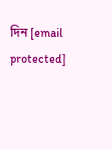দিন [email protected]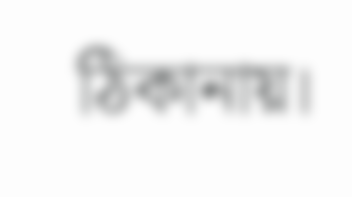ঠিকানায়।